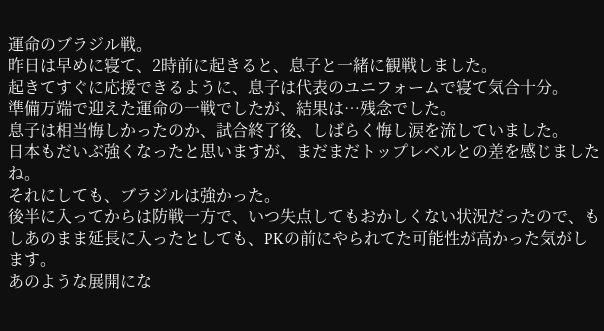運命のブラジル戦。
昨日は早めに寝て、2時前に起きると、息子と一緒に観戦しました。
起きてすぐに応援できるように、息子は代表のユニフォームで寝て気合十分。
準備万端で迎えた運命の一戦でしたが、結果は…残念でした。
息子は相当悔しかったのか、試合終了後、しばらく悔し涙を流していました。
日本もだいぶ強くなったと思いますが、まだまだトップレベルとの差を感じましたね。
それにしても、ブラジルは強かった。
後半に入ってからは防戦一方で、いつ失点してもおかしくない状況だったので、もしあのまま延長に入ったとしても、PKの前にやられてた可能性が高かった気がします。
あのような展開にな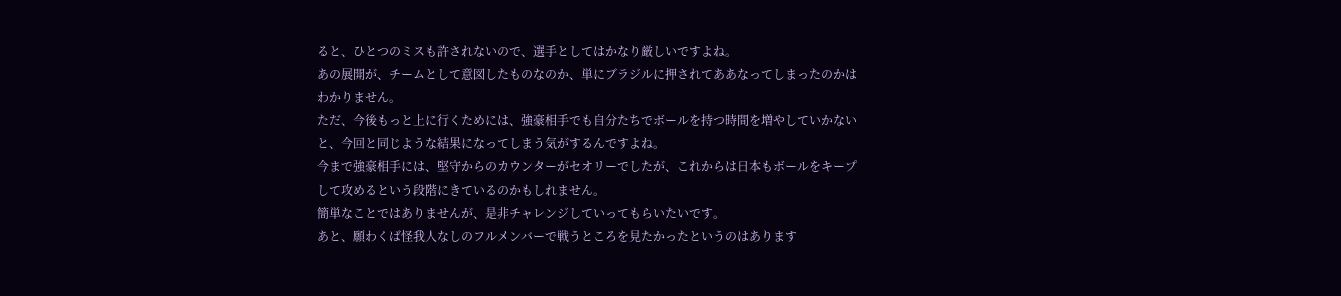ると、ひとつのミスも許されないので、選手としてはかなり厳しいですよね。
あの展開が、チームとして意図したものなのか、単にブラジルに押されてああなってしまったのかはわかりません。
ただ、今後もっと上に行くためには、強豪相手でも自分たちでボールを持つ時間を増やしていかないと、今回と同じような結果になってしまう気がするんですよね。
今まで強豪相手には、堅守からのカウンターがセオリーでしたが、これからは日本もボールをキープして攻めるという段階にきているのかもしれません。
簡単なことではありませんが、是非チャレンジしていってもらいたいです。
あと、願わくば怪我人なしのフルメンバーで戦うところを見たかったというのはあります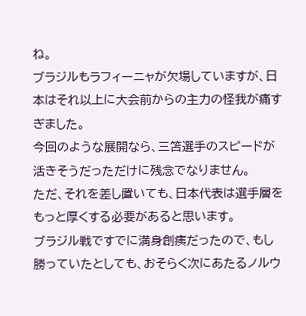ね。
ブラジルもラフィーニャが欠場していますが、日本はそれ以上に大会前からの主力の怪我が痛すぎました。
今回のような展開なら、三笘選手のスピードが活きそうだっただけに残念でなりません。
ただ、それを差し置いても、日本代表は選手層をもっと厚くする必要があると思います。
ブラジル戦ですでに満身創痍だったので、もし勝っていたとしても、おそらく次にあたるノルウ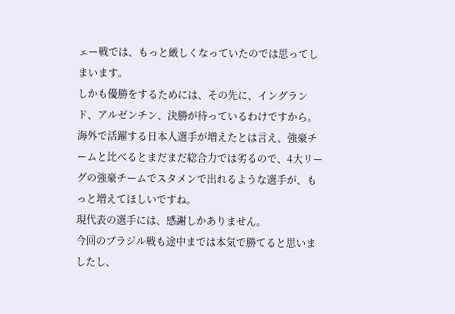ェー戦では、もっと厳しくなっていたのでは思ってしまいます。
しかも優勝をするためには、その先に、イングランド、アルゼンチン、決勝が待っているわけですから。
海外で活躍する日本人選手が増えたとは言え、強豪チームと比べるとまだまだ総合力では劣るので、4大リーグの強豪チームでスタメンで出れるような選手が、もっと増えてほしいですね。
現代表の選手には、感謝しかありません。
今回のブラジル戦も途中までは本気で勝てると思いましたし、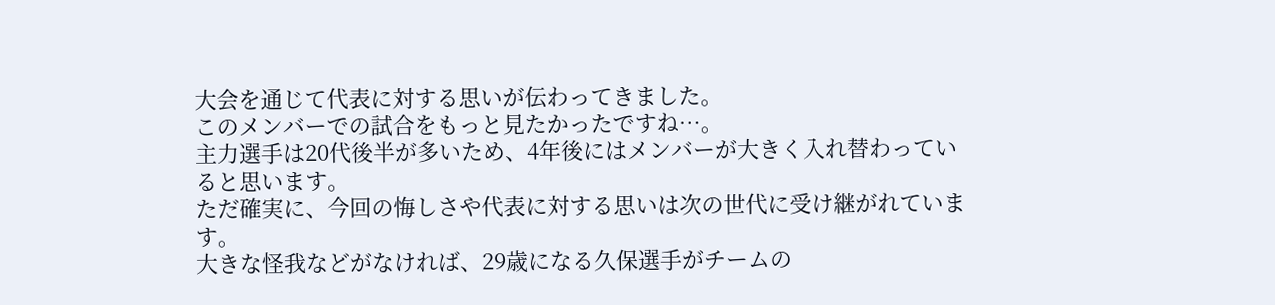大会を通じて代表に対する思いが伝わってきました。
このメンバーでの試合をもっと見たかったですね…。
主力選手は20代後半が多いため、4年後にはメンバーが大きく入れ替わっていると思います。
ただ確実に、今回の悔しさや代表に対する思いは次の世代に受け継がれています。
大きな怪我などがなければ、29歳になる久保選手がチームの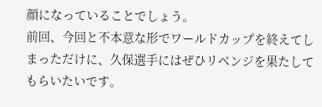顔になっていることでしょう。
前回、今回と不本意な形でワールドカップを終えてしまっただけに、久保選手にはぜひリベンジを果たしてもらいたいです。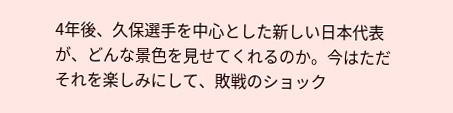4年後、久保選手を中心とした新しい日本代表が、どんな景色を見せてくれるのか。今はただそれを楽しみにして、敗戦のショック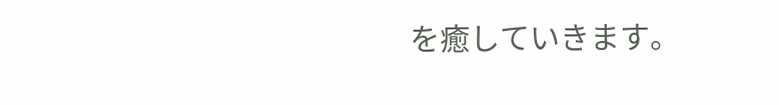を癒していきます。